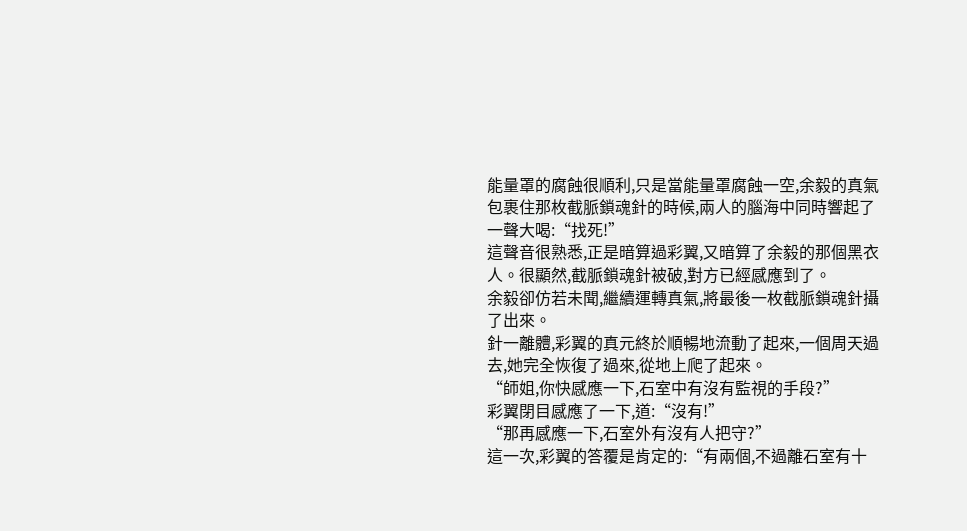能量罩的腐蝕很順利,只是當能量罩腐蝕一空,余毅的真氣包裹住那枚截脈鎖魂針的時候,兩人的腦海中同時響起了一聲大喝:“找死!”
這聲音很熟悉,正是暗算過彩翼,又暗算了余毅的那個黑衣人。很顯然,截脈鎖魂針被破,對方已經感應到了。
余毅卻仿若未聞,繼續運轉真氣,將最後一枚截脈鎖魂針攝了出來。
針一離體,彩翼的真元終於順暢地流動了起來,一個周天過去,她完全恢復了過來,從地上爬了起來。
“師姐,你快感應一下,石室中有沒有監視的手段?”
彩翼閉目感應了一下,道:“沒有!”
“那再感應一下,石室外有沒有人把守?”
這一次,彩翼的答覆是肯定的:“有兩個,不過離石室有十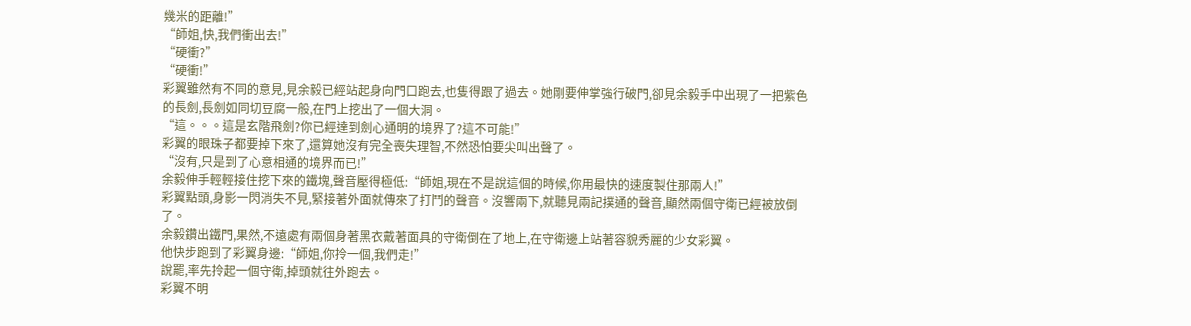幾米的距離!”
“師姐,快,我們衝出去!”
“硬衝?”
“硬衝!”
彩翼雖然有不同的意見,見余毅已經站起身向門口跑去,也隻得跟了過去。她剛要伸掌強行破門,卻見余毅手中出現了一把紫色的長劍,長劍如同切豆腐一般,在門上挖出了一個大洞。
“這。。。這是玄階飛劍?你已經達到劍心通明的境界了?這不可能!”
彩翼的眼珠子都要掉下來了,還算她沒有完全喪失理智,不然恐怕要尖叫出聲了。
“沒有,只是到了心意相通的境界而已!”
余毅伸手輕輕接住挖下來的鐵塊,聲音壓得極低:“師姐,現在不是說這個的時候,你用最快的速度製住那兩人!”
彩翼點頭,身影一閃消失不見,緊接著外面就傳來了打鬥的聲音。沒響兩下,就聽見兩記撲通的聲音,顯然兩個守衛已經被放倒了。
余毅鑽出鐵門,果然,不遠處有兩個身著黑衣戴著面具的守衛倒在了地上,在守衛邊上站著容貌秀麗的少女彩翼。
他快步跑到了彩翼身邊:“師姐,你拎一個,我們走!”
說罷,率先拎起一個守衛,掉頭就往外跑去。
彩翼不明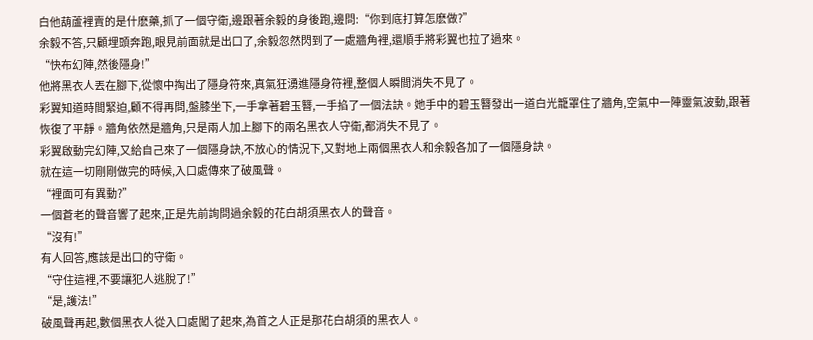白他葫蘆裡賣的是什麽藥,抓了一個守衛,邊跟著余毅的身後跑,邊問:“你到底打算怎麽做?”
余毅不答,只顧埋頭奔跑,眼見前面就是出口了,余毅忽然閃到了一處牆角裡,還順手將彩翼也拉了過來。
“快布幻陣,然後隱身!”
他將黑衣人丟在腳下,從懷中掏出了隱身符來,真氣狂湧進隱身符裡,整個人瞬間消失不見了。
彩翼知道時間緊迫,顧不得再問,盤膝坐下,一手拿著碧玉簪,一手掐了一個法訣。她手中的碧玉簪發出一道白光籠罩住了牆角,空氣中一陣靈氣波動,跟著恢復了平靜。牆角依然是牆角,只是兩人加上腳下的兩名黑衣人守衛,都消失不見了。
彩翼啟動完幻陣,又給自己來了一個隱身訣,不放心的情況下,又對地上兩個黑衣人和余毅各加了一個隱身訣。
就在這一切剛剛做完的時候,入口處傳來了破風聲。
“裡面可有異動?”
一個蒼老的聲音響了起來,正是先前詢問過余毅的花白胡須黑衣人的聲音。
“沒有!”
有人回答,應該是出口的守衛。
“守住這裡,不要讓犯人逃脫了!”
“是,護法!”
破風聲再起,數個黑衣人從入口處闖了起來,為首之人正是那花白胡須的黑衣人。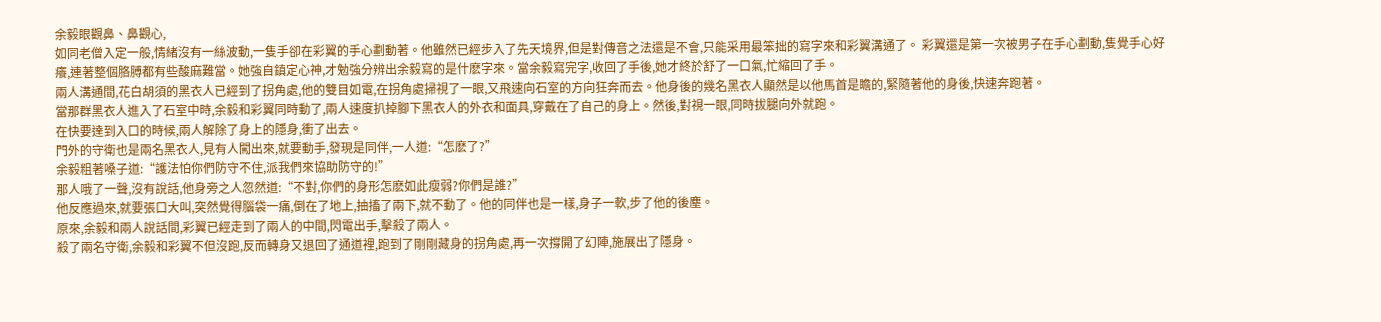余毅眼觀鼻、鼻觀心,
如同老僧入定一般,情緒沒有一絲波動,一隻手卻在彩翼的手心劃動著。他雖然已經步入了先天境界,但是對傳音之法還是不會,只能采用最笨拙的寫字來和彩翼溝通了。 彩翼還是第一次被男子在手心劃動,隻覺手心好癢,連著整個胳膊都有些酸麻難當。她強自鎮定心神,才勉強分辨出余毅寫的是什麽字來。當余毅寫完字,收回了手後,她才終於舒了一口氣,忙縮回了手。
兩人溝通間,花白胡須的黑衣人已經到了拐角處,他的雙目如電,在拐角處掃視了一眼,又飛速向石室的方向狂奔而去。他身後的幾名黑衣人顯然是以他馬首是瞻的,緊隨著他的身後,快速奔跑著。
當那群黑衣人進入了石室中時,余毅和彩翼同時動了,兩人速度扒掉腳下黑衣人的外衣和面具,穿戴在了自己的身上。然後,對視一眼,同時拔腿向外就跑。
在快要達到入口的時候,兩人解除了身上的隱身,衝了出去。
門外的守衛也是兩名黑衣人,見有人闖出來,就要動手,發現是同伴,一人道:“怎麽了?”
余毅粗著嗓子道:“護法怕你們防守不住,派我們來協助防守的!”
那人哦了一聲,沒有說話,他身旁之人忽然道:“不對,你們的身形怎麽如此瘦弱?你們是誰?”
他反應過來,就要張口大叫,突然覺得腦袋一痛,倒在了地上,抽搐了兩下,就不動了。他的同伴也是一樣,身子一軟,步了他的後塵。
原來,余毅和兩人說話間,彩翼已經走到了兩人的中間,閃電出手,擊殺了兩人。
殺了兩名守衛,余毅和彩翼不但沒跑,反而轉身又退回了通道裡,跑到了剛剛藏身的拐角處,再一次撐開了幻陣,施展出了隱身。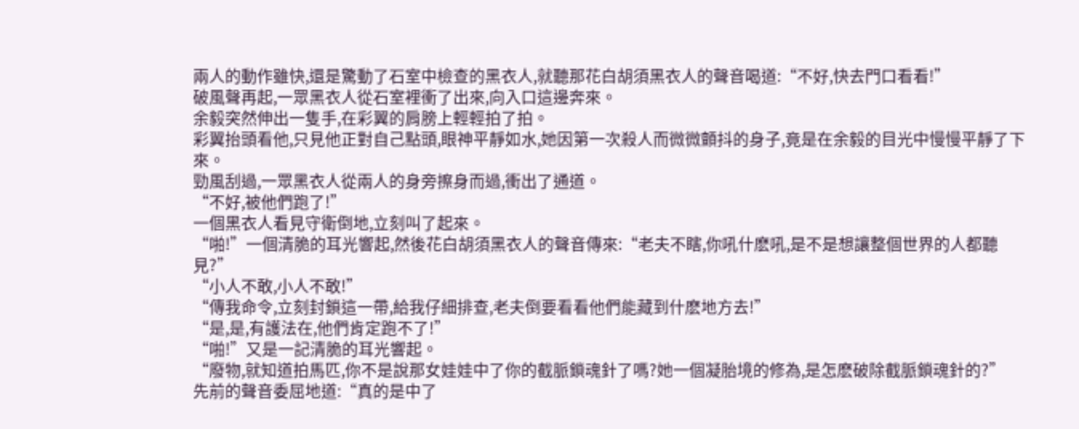兩人的動作雖快,還是驚動了石室中檢查的黑衣人,就聽那花白胡須黑衣人的聲音喝道:“不好,快去門口看看!”
破風聲再起,一眾黑衣人從石室裡衝了出來,向入口這邊奔來。
余毅突然伸出一隻手,在彩翼的肩膀上輕輕拍了拍。
彩翼抬頭看他,只見他正對自己點頭,眼神平靜如水,她因第一次殺人而微微顫抖的身子,竟是在余毅的目光中慢慢平靜了下來。
勁風刮過,一眾黑衣人從兩人的身旁擦身而過,衝出了通道。
“不好,被他們跑了!”
一個黑衣人看見守衛倒地,立刻叫了起來。
“啪!”一個清脆的耳光響起,然後花白胡須黑衣人的聲音傳來:“老夫不瞎,你吼什麽吼,是不是想讓整個世界的人都聽見?”
“小人不敢,小人不敢!”
“傳我命令,立刻封鎖這一帶,給我仔細排查,老夫倒要看看他們能藏到什麽地方去!”
“是,是,有護法在,他們肯定跑不了!”
“啪!”又是一記清脆的耳光響起。
“廢物,就知道拍馬匹,你不是說那女娃娃中了你的截脈鎖魂針了嗎?她一個凝胎境的修為,是怎麽破除截脈鎖魂針的?”
先前的聲音委屈地道:“真的是中了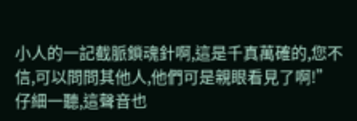小人的一記截脈鎖魂針啊,這是千真萬確的,您不信,可以問問其他人,他們可是親眼看見了啊!”
仔細一聽,這聲音也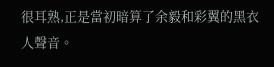很耳熟,正是當初暗算了余毅和彩翼的黑衣人聲音。